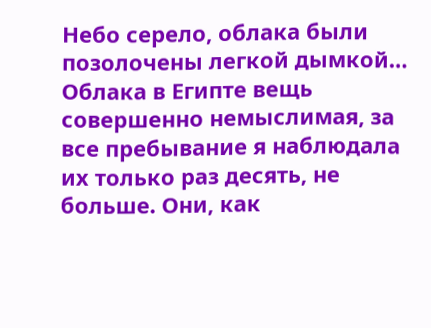Небо серело, облака были позолочены легкой дымкой… Облака в Египте вещь совершенно немыслимая, за все пребывание я наблюдала их только раз десять, не больше. Они, как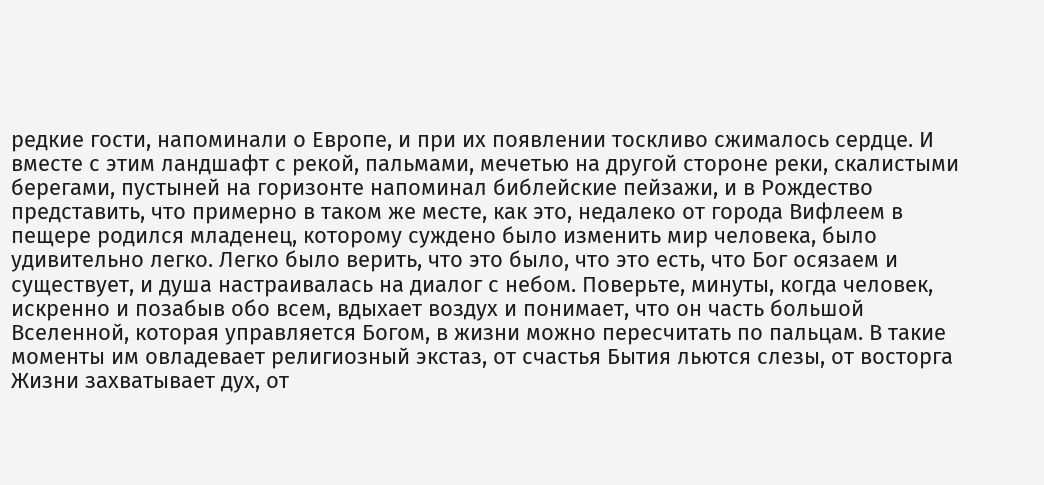редкие гости, напоминали о Европе, и при их появлении тоскливо сжималось сердце. И вместе с этим ландшафт с рекой, пальмами, мечетью на другой стороне реки, скалистыми берегами, пустыней на горизонте напоминал библейские пейзажи, и в Рождество представить, что примерно в таком же месте, как это, недалеко от города Вифлеем в пещере родился младенец, которому суждено было изменить мир человека, было удивительно легко. Легко было верить, что это было, что это есть, что Бог осязаем и существует, и душа настраивалась на диалог с небом. Поверьте, минуты, когда человек, искренно и позабыв обо всем, вдыхает воздух и понимает, что он часть большой Вселенной, которая управляется Богом, в жизни можно пересчитать по пальцам. В такие моменты им овладевает религиозный экстаз, от счастья Бытия льются слезы, от восторга Жизни захватывает дух, от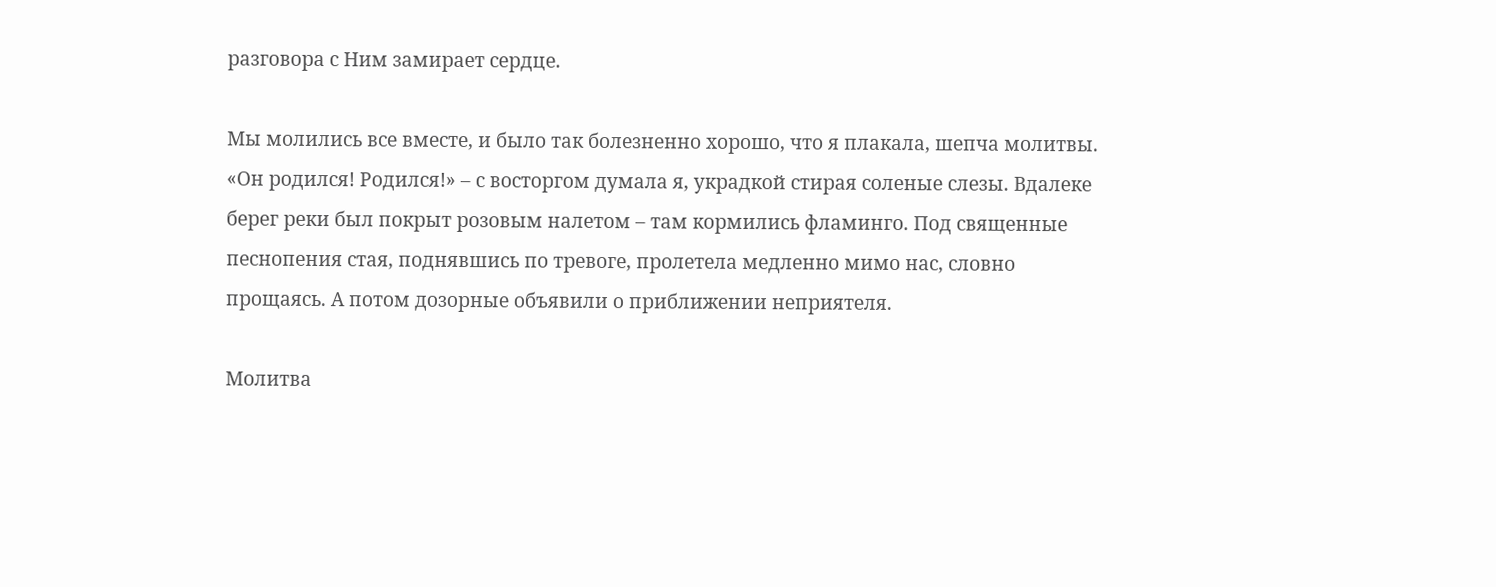разговора с Ним замирает сердце.

Мы молились все вместе, и было так болезненно хорошо, что я плакала, шепча молитвы. «Он родился! Родился!» – с восторгом думала я, украдкой стирая соленые слезы. Вдалеке берег реки был покрыт розовым налетом – там кормились фламинго. Под священные песнопения стая, поднявшись по тревоге, пролетела медленно мимо нас, словно прощаясь. А потом дозорные объявили о приближении неприятеля.

Молитва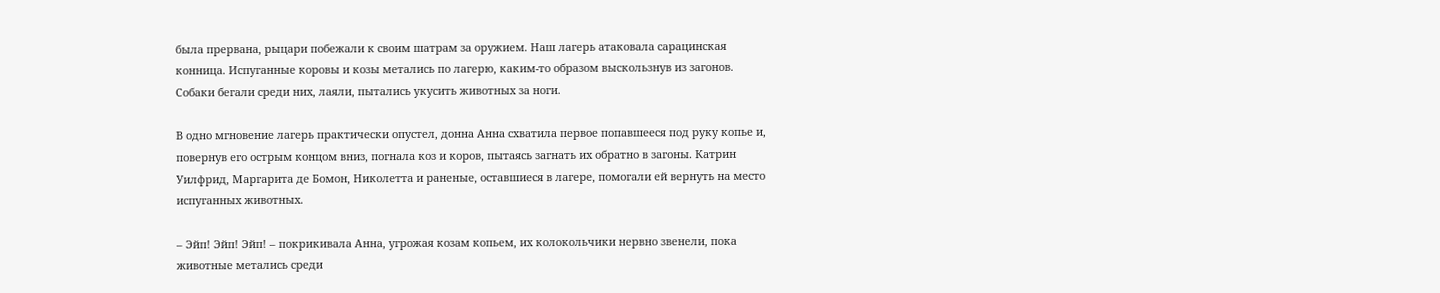была прервана, рыцари побежали к своим шатрам за оружием. Наш лагерь атаковала сарацинская конница. Испуганные коровы и козы метались по лагерю, каким-то образом выскользнув из загонов. Собаки бегали среди них, лаяли, пытались укусить животных за ноги.

В одно мгновение лагерь практически опустел, донна Анна схватила первое попавшееся под руку копье и, повернув его острым концом вниз, погнала коз и коров, пытаясь загнать их обратно в загоны. Катрин Уилфрид, Маргарита де Бомон, Николетта и раненые, оставшиеся в лагере, помогали ей вернуть на место испуганных животных.

– Эйп! Эйп! Эйп! – покрикивала Анна, угрожая козам копьем, их колокольчики нервно звенели, пока животные метались среди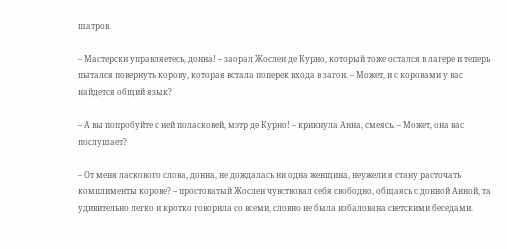шатров.

– Мастерски управляетесь, донна! – заорал Жослен де Курно, который тоже остался в лагере и теперь пытался повернуть корову, которая встала поперек входа в загон. – Может, и с коровами у вас найдется общий язык?

– А вы попробуйте с ней поласковей, мэтр де Курно! – крикнула Анна, смеясь. – Может, она вас послушает?

– От меня ласкового слова, донна, не дождалась ни одна женщина, неужели я стану расточать комплименты корове? – простоватый Жослен чувствовал себя свободно, общаясь с донной Анной, та удивительно легко и кротко говорила со всеми, словно не была избалована светскими беседами.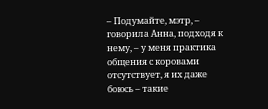– Подумайте, мэтр, – говорила Анна, подходя к нему, – у меня практика общения с коровами отсутствует, я их даже боюсь – такие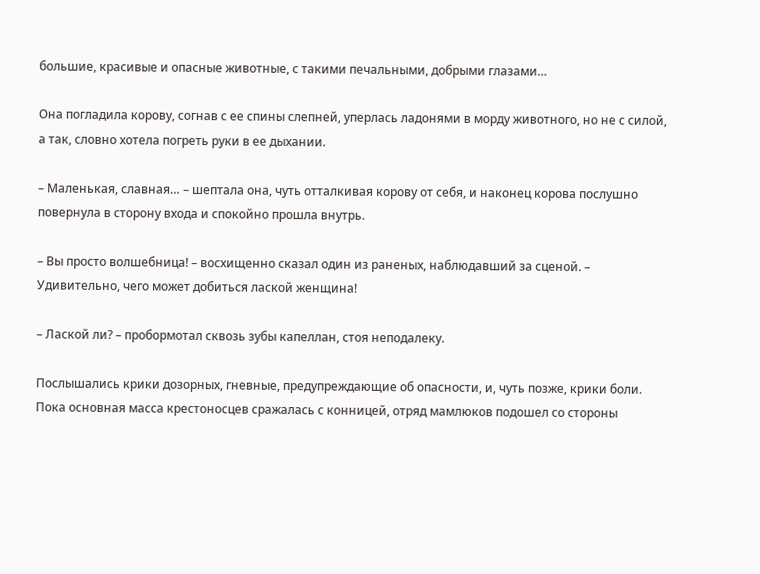большие, красивые и опасные животные, с такими печальными, добрыми глазами…

Она погладила корову, согнав с ее спины слепней, уперлась ладонями в морду животного, но не с силой, а так, словно хотела погреть руки в ее дыхании.

– Маленькая, славная… – шептала она, чуть отталкивая корову от себя, и наконец корова послушно повернула в сторону входа и спокойно прошла внутрь.

– Вы просто волшебница! – восхищенно сказал один из раненых, наблюдавший за сценой. – Удивительно, чего может добиться лаской женщина!

– Лаской ли? – пробормотал сквозь зубы капеллан, стоя неподалеку.

Послышались крики дозорных, гневные, предупреждающие об опасности, и, чуть позже, крики боли. Пока основная масса крестоносцев сражалась с конницей, отряд мамлюков подошел со стороны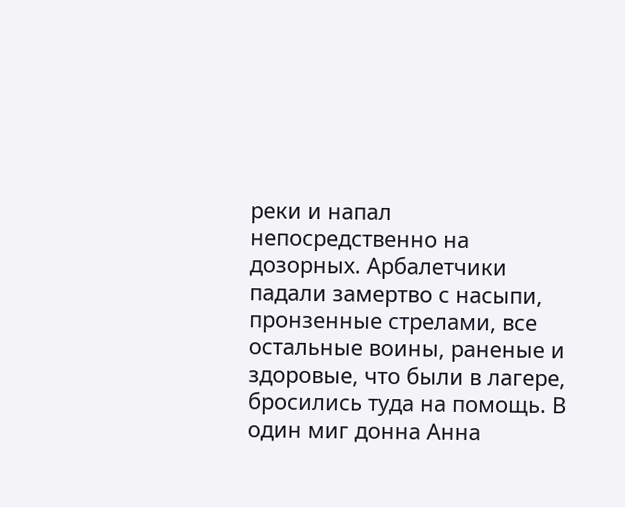реки и напал непосредственно на дозорных. Арбалетчики падали замертво с насыпи, пронзенные стрелами, все остальные воины, раненые и здоровые, что были в лагере, бросились туда на помощь. В один миг донна Анна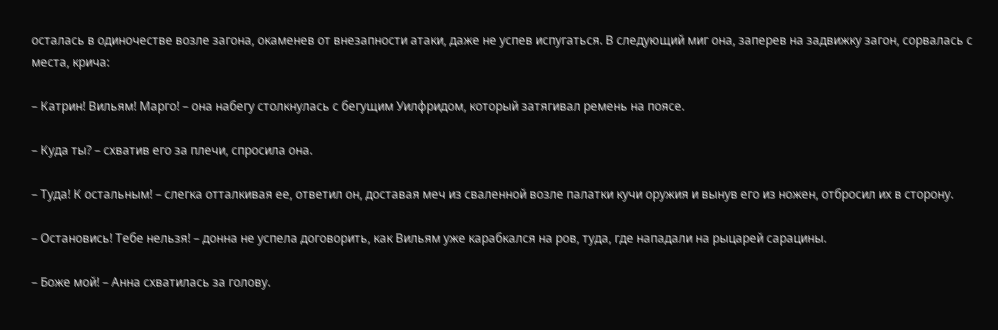осталась в одиночестве возле загона, окаменев от внезапности атаки, даже не успев испугаться. В следующий миг она, заперев на задвижку загон, сорвалась с места, крича:

– Катрин! Вильям! Марго! – она набегу столкнулась с бегущим Уилфридом, который затягивал ремень на поясе.

– Куда ты? – схватив его за плечи, спросила она.

– Туда! К остальным! – слегка отталкивая ее, ответил он, доставая меч из сваленной возле палатки кучи оружия и вынув его из ножен, отбросил их в сторону.

– Остановись! Тебе нельзя! – донна не успела договорить, как Вильям уже карабкался на ров, туда, где нападали на рыцарей сарацины.

– Боже мой! – Анна схватилась за голову.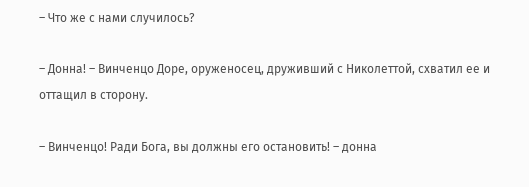– Что же с нами случилось?

– Донна! – Винченцо Доре, оруженосец, друживший с Николеттой, схватил ее и оттащил в сторону.

– Винченцо! Ради Бога, вы должны его остановить! – донна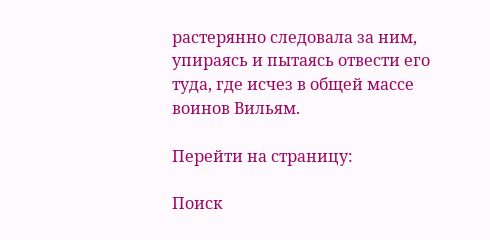растерянно следовала за ним, упираясь и пытаясь отвести его туда, где исчез в общей массе воинов Вильям.

Перейти на страницу:

Поиск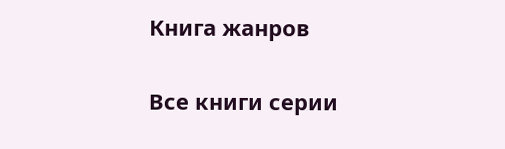Книга жанров

Все книги серии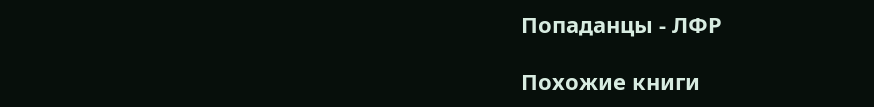Попаданцы - ЛФР

Похожие книги